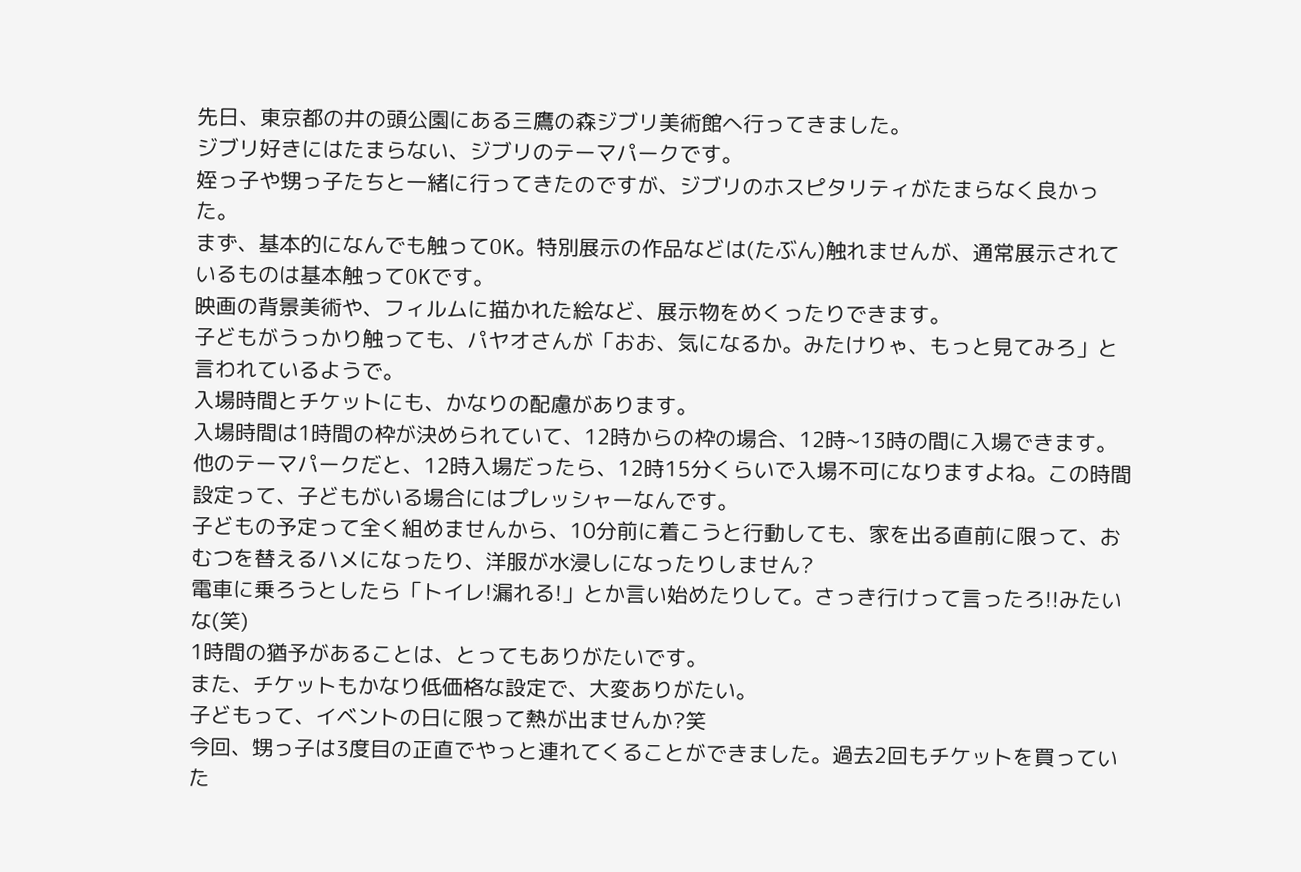先日、東京都の井の頭公園にある三鷹の森ジブリ美術館へ行ってきました。
ジブリ好きにはたまらない、ジブリのテーマパークです。
姪っ子や甥っ子たちと一緒に行ってきたのですが、ジブリのホスピタリティがたまらなく良かった。
まず、基本的になんでも触ってOK。特別展示の作品などは(たぶん)触れませんが、通常展示されているものは基本触ってOKです。
映画の背景美術や、フィルムに描かれた絵など、展示物をめくったりできます。
子どもがうっかり触っても、パヤオさんが「おお、気になるか。みたけりゃ、もっと見てみろ」と言われているようで。
入場時間とチケットにも、かなりの配慮があります。
入場時間は1時間の枠が決められていて、12時からの枠の場合、12時~13時の間に入場できます。
他のテーマパークだと、12時入場だったら、12時15分くらいで入場不可になりますよね。この時間設定って、子どもがいる場合にはプレッシャーなんです。
子どもの予定って全く組めませんから、10分前に着こうと行動しても、家を出る直前に限って、おむつを替えるハメになったり、洋服が水浸しになったりしません?
電車に乗ろうとしたら「トイレ!漏れる!」とか言い始めたりして。さっき行けって言ったろ!!みたいな(笑)
1時間の猶予があることは、とってもありがたいです。
また、チケットもかなり低価格な設定で、大変ありがたい。
子どもって、イベントの日に限って熱が出ませんか?笑
今回、甥っ子は3度目の正直でやっと連れてくることができました。過去2回もチケットを買っていた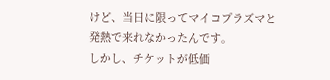けど、当日に限ってマイコプラズマと発熱で来れなかったんです。
しかし、チケットが低価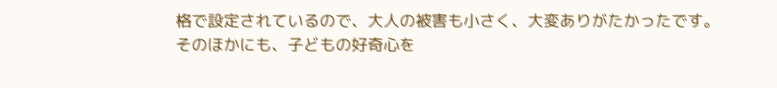格で設定されているので、大人の被害も小さく、大変ありがたかったです。
そのほかにも、子どもの好奇心を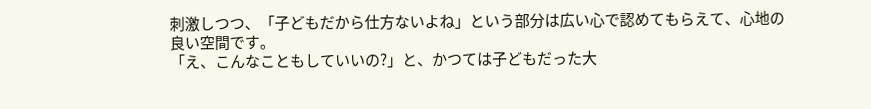刺激しつつ、「子どもだから仕方ないよね」という部分は広い心で認めてもらえて、心地の良い空間です。
「え、こんなこともしていいの?」と、かつては子どもだった大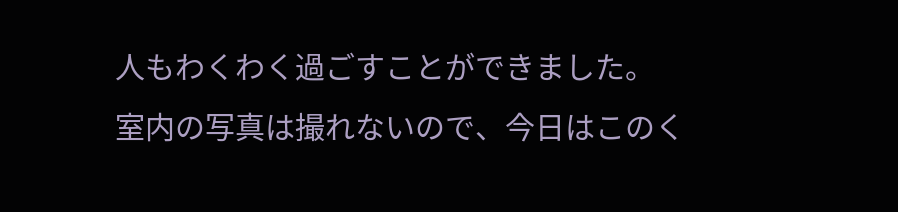人もわくわく過ごすことができました。
室内の写真は撮れないので、今日はこのく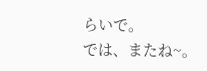らいで。
では、またね~。